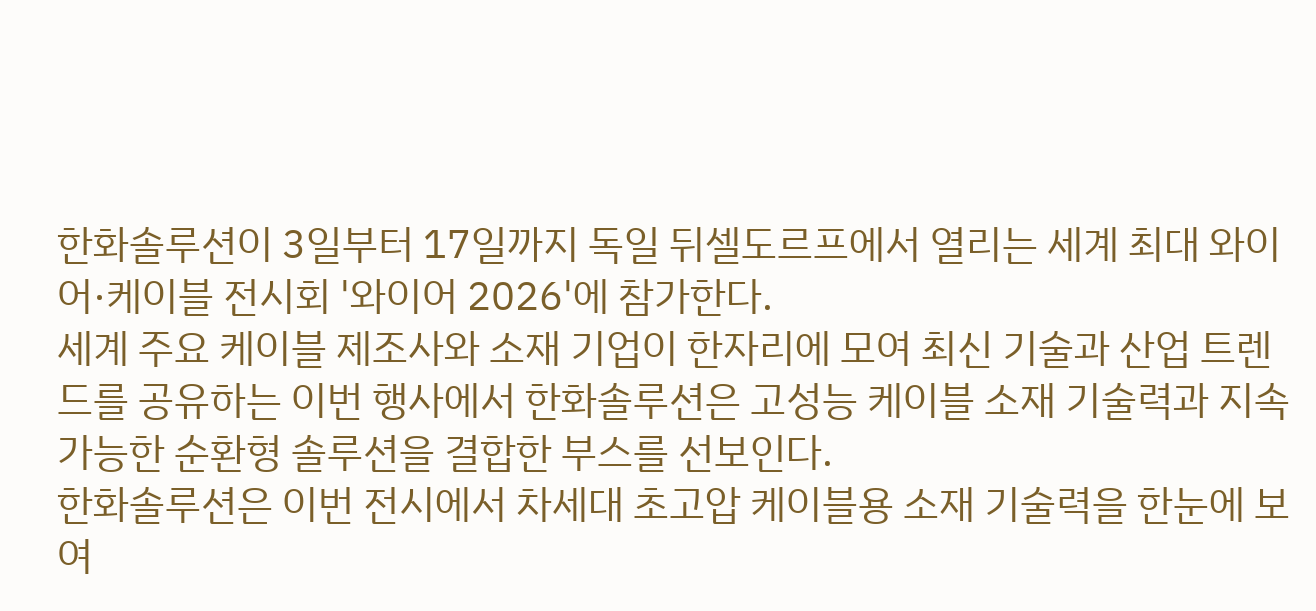한화솔루션이 3일부터 17일까지 독일 뒤셀도르프에서 열리는 세계 최대 와이어·케이블 전시회 '와이어 2026'에 참가한다.
세계 주요 케이블 제조사와 소재 기업이 한자리에 모여 최신 기술과 산업 트렌드를 공유하는 이번 행사에서 한화솔루션은 고성능 케이블 소재 기술력과 지속가능한 순환형 솔루션을 결합한 부스를 선보인다.
한화솔루션은 이번 전시에서 차세대 초고압 케이블용 소재 기술력을 한눈에 보여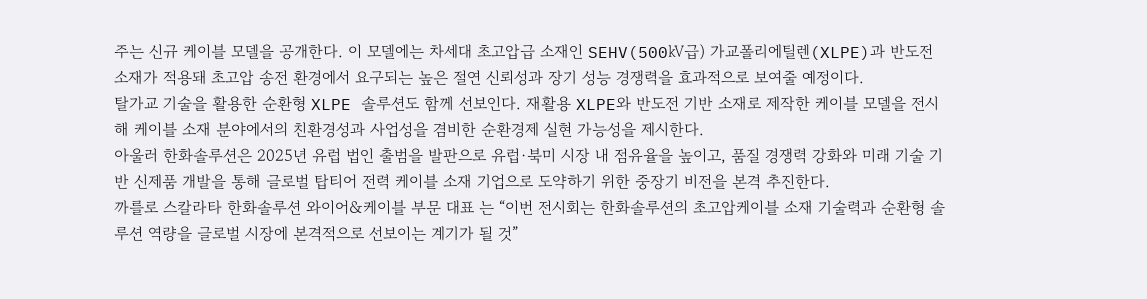주는 신규 케이블 모델을 공개한다. 이 모델에는 차세대 초고압급 소재인 SEHV(500㎸급) 가교폴리에틸렌(XLPE)과 반도전 소재가 적용돼 초고압 송전 환경에서 요구되는 높은 절연 신뢰성과 장기 성능 경쟁력을 효과적으로 보여줄 예정이다.
탈가교 기술을 활용한 순환형 XLPE 솔루션도 함께 선보인다. 재활용 XLPE와 반도전 기반 소재로 제작한 케이블 모델을 전시해 케이블 소재 분야에서의 친환경성과 사업성을 겸비한 순환경제 실현 가능성을 제시한다.
아울러 한화솔루션은 2025년 유럽 법인 출범을 발판으로 유럽·북미 시장 내 점유율을 높이고, 품질 경쟁력 강화와 미래 기술 기반 신제품 개발을 통해 글로벌 탑티어 전력 케이블 소재 기업으로 도약하기 위한 중장기 비전을 본격 추진한다.
까를로 스칼라타 한화솔루션 와이어&케이블 부문 대표 는 “이번 전시회는 한화솔루션의 초고압케이블 소재 기술력과 순환형 솔루션 역량을 글로벌 시장에 본격적으로 선보이는 계기가 될 것”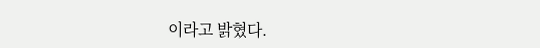이라고 밝혔다.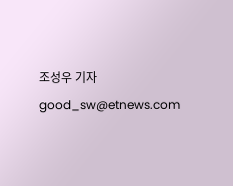조성우 기자 good_sw@etnews.com